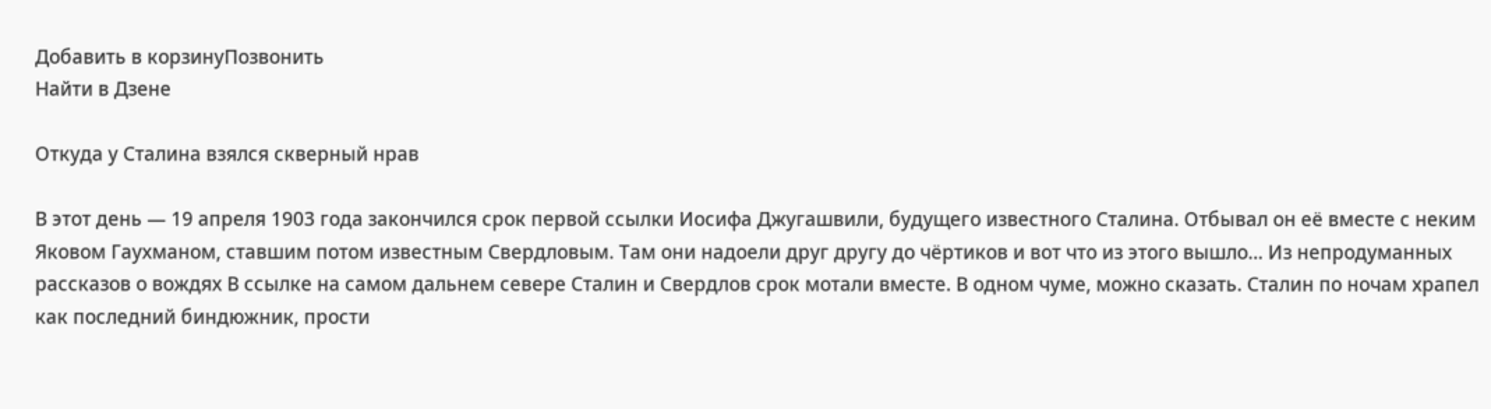Добавить в корзинуПозвонить
Найти в Дзене

Откуда у Сталина взялся скверный нрав

В этот день — 19 апреля 1903 года закончился срок первой ссылки Иосифа Джугашвили, будущего известного Сталина. Отбывал он её вместе с неким Яковом Гаухманом, ставшим потом известным Свердловым. Там они надоели друг другу до чёртиков и вот что из этого вышло... Из непродуманных рассказов о вождях В ссылке на самом дальнем севере Сталин и Свердлов срок мотали вместе. В одном чуме, можно сказать. Сталин по ночам храпел как последний биндюжник, прости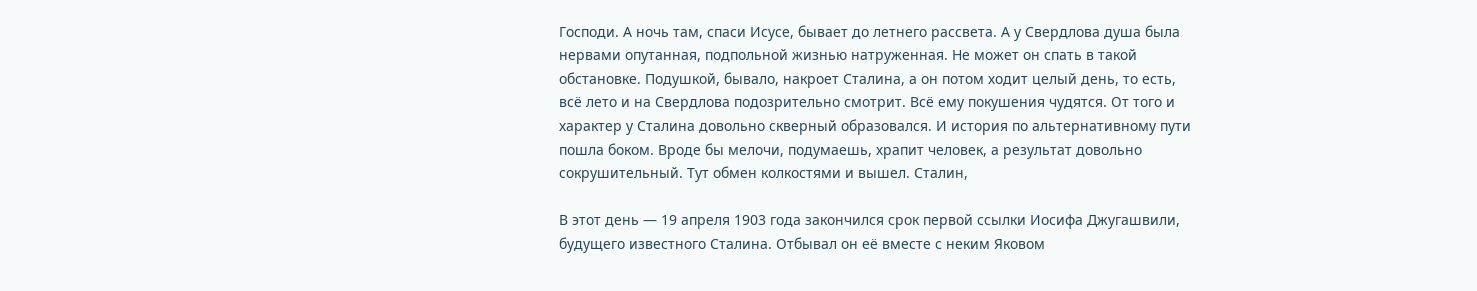Господи. А ночь там, спаси Исусе, бывает до летнего рассвета. А у Свердлова душа была нервами опутанная, подпольной жизнью натруженная. Не может он спать в такой обстановке. Подушкой, бывало, накроет Сталина, а он потом ходит целый день, то есть, всё лето и на Свердлова подозрительно смотрит. Всё ему покушения чудятся. От того и характер у Сталина довольно скверный образовался. И история по альтернативному пути пошла боком. Вроде бы мелочи, подумаешь, храпит человек, а результат довольно сокрушительный. Тут обмен колкостями и вышел. Сталин,

В этот день — 19 апреля 1903 года закончился срок первой ссылки Иосифа Джугашвили, будущего известного Сталина. Отбывал он её вместе с неким Яковом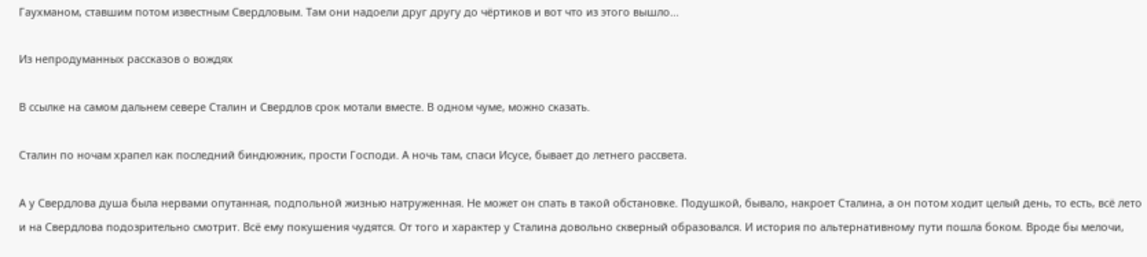Гаухманом, ставшим потом известным Свердловым. Там они надоели друг другу до чёртиков и вот что из этого вышло...

Из непродуманных рассказов о вождях

В ссылке на самом дальнем севере Сталин и Свердлов срок мотали вместе. В одном чуме, можно сказать.

Сталин по ночам храпел как последний биндюжник, прости Господи. А ночь там, спаси Исусе, бывает до летнего рассвета.

А у Свердлова душа была нервами опутанная, подпольной жизнью натруженная. Не может он спать в такой обстановке. Подушкой, бывало, накроет Сталина, а он потом ходит целый день, то есть, всё лето и на Свердлова подозрительно смотрит. Всё ему покушения чудятся. От того и характер у Сталина довольно скверный образовался. И история по альтернативному пути пошла боком. Вроде бы мелочи,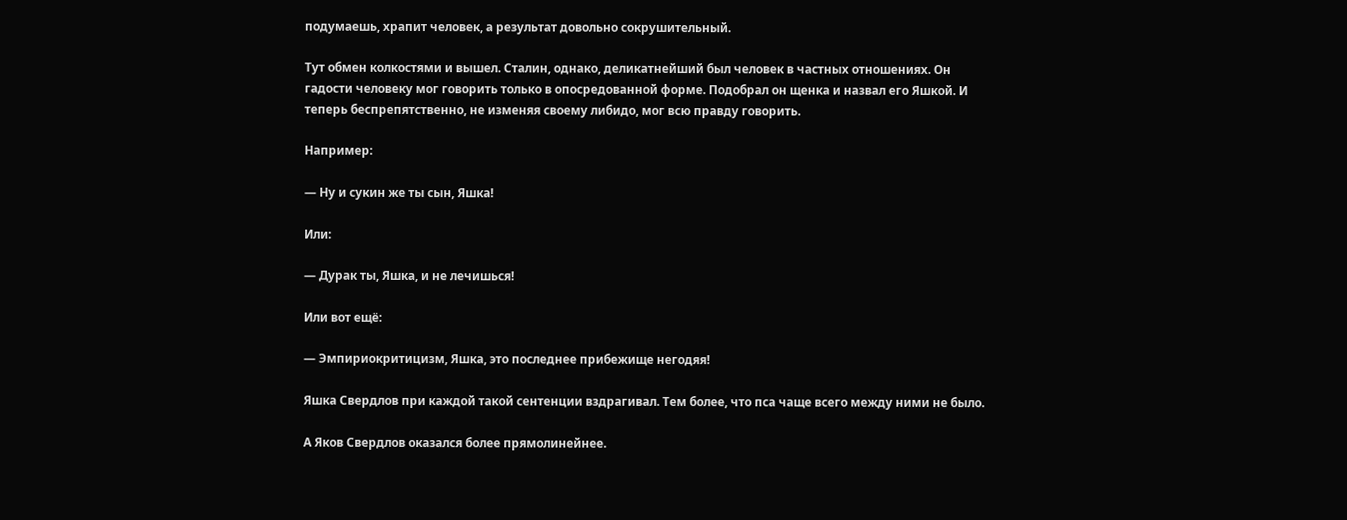подумаешь, храпит человек, а результат довольно сокрушительный.

Тут обмен колкостями и вышел. Сталин, однако, деликатнейший был человек в частных отношениях. Он гадости человеку мог говорить только в опосредованной форме. Подобрал он щенка и назвал его Яшкой. И теперь беспрепятственно, не изменяя своему либидо, мог всю правду говорить.

Например:

— Ну и сукин же ты сын, Яшка!

Или:

— Дурак ты, Яшка, и не лечишься!

Или вот ещё:

— Эмпириокритицизм, Яшка, это последнее прибежище негодяя!

Яшка Свердлов при каждой такой сентенции вздрагивал. Тем более, что пса чаще всего между ними не было.

А Яков Свердлов оказался более прямолинейнее.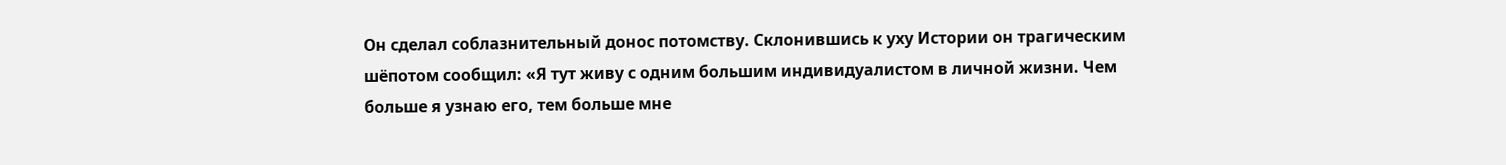Он сделал соблазнительный донос потомству. Склонившись к уху Истории он трагическим шёпотом сообщил: «Я тут живу с одним большим индивидуалистом в личной жизни. Чем больше я узнаю его, тем больше мне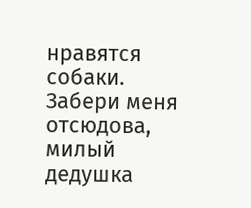нравятся собаки. Забери меня отсюдова, милый дедушка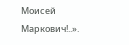Моисей Маркович!..».